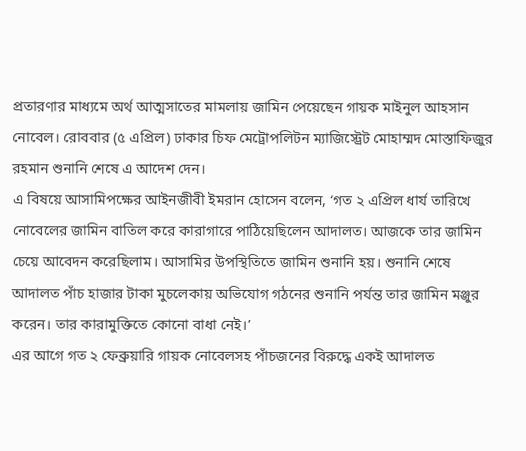প্রতারণার মাধ্যমে অর্থ আত্মসাতের মামলায় জামিন পেয়েছেন গায়ক মাইনুল আহসান নোবেল। রোববার (৫ এপ্রিল) ঢাকার চিফ মেট্রোপলিটন ম্যাজিস্ট্রেট মোহাম্মদ মোস্তাফিজুর রহমান শুনানি শেষে এ আদেশ দেন।
এ বিষয়ে আসামিপক্ষের আইনজীবী ইমরান হোসেন বলেন, ‘গত ২ এপ্রিল ধার্য তারিখে নোবেলের জামিন বাতিল করে কারাগারে পাঠিয়েছিলেন আদালত। আজকে তার জামিন চেয়ে আবেদন করেছিলাম। আসামির উপস্থিতিতে জামিন শুনানি হয়। শুনানি শেষে আদালত পাঁচ হাজার টাকা মুচলেকায় অভিযোগ গঠনের শুনানি পর্যন্ত তার জামিন মঞ্জুর করেন। তার কারামুক্তিতে কোনো বাধা নেই।’
এর আগে গত ২ ফেব্রুয়ারি গায়ক নোবেলসহ পাঁচজনের বিরুদ্ধে একই আদালত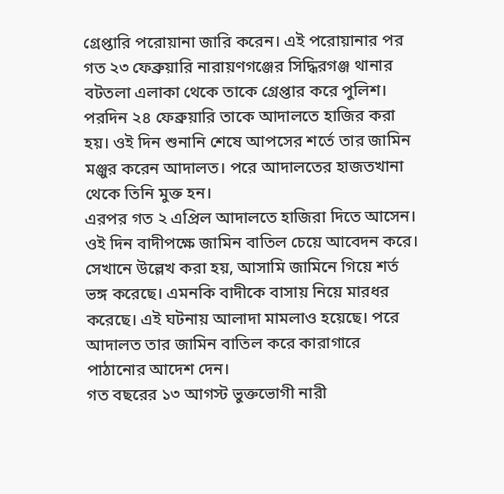গ্রেপ্তারি পরোয়ানা জারি করেন। এই পরোয়ানার পর গত ২৩ ফেব্রুয়ারি নারায়ণগঞ্জের সিদ্ধিরগঞ্জ থানার বটতলা এলাকা থেকে তাকে গ্রেপ্তার করে পুলিশ। পরদিন ২৪ ফেব্রুয়ারি তাকে আদালতে হাজির করা হয়। ওই দিন শুনানি শেষে আপসের শর্তে তার জামিন মঞ্জুর করেন আদালত। পরে আদালতের হাজতখানা থেকে তিনি মুক্ত হন।
এরপর গত ২ এপ্রিল আদালতে হাজিরা দিতে আসেন। ওই দিন বাদীপক্ষে জামিন বাতিল চেয়ে আবেদন করে। সেখানে উল্লেখ করা হয়, আসামি জামিনে গিয়ে শর্ত ভঙ্গ করেছে। এমনকি বাদীকে বাসায় নিয়ে মারধর করেছে। এই ঘটনায় আলাদা মামলাও হয়েছে। পরে আদালত তার জামিন বাতিল করে কারাগারে পাঠানোর আদেশ দেন।
গত বছরের ১৩ আগস্ট ভুক্তভোগী নারী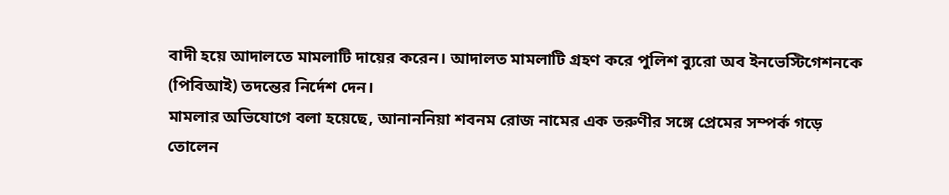বাদী হয়ে আদালতে মামলাটি দায়ের করেন। আদালত মামলাটি গ্রহণ করে পুলিশ ব্যুরো অব ইনভেস্টিগেশনকে (পিবিআই) তদন্তের নির্দেশ দেন।
মামলার অভিযোগে বলা হয়েছে, আনাননিয়া শবনম রোজ নামের এক তরুণীর সঙ্গে প্রেমের সম্পর্ক গড়ে তোলেন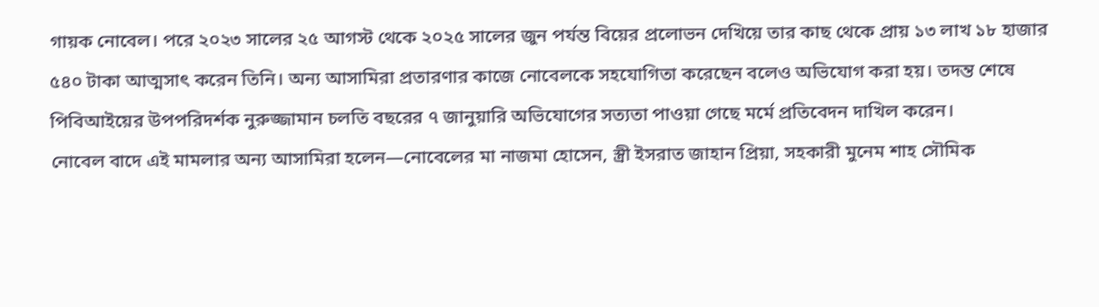গায়ক নোবেল। পরে ২০২৩ সালের ২৫ আগস্ট থেকে ২০২৫ সালের জুন পর্যন্ত বিয়ের প্রলোভন দেখিয়ে তার কাছ থেকে প্রায় ১৩ লাখ ১৮ হাজার ৫৪০ টাকা আত্মসাৎ করেন তিনি। অন্য আসামিরা প্রতারণার কাজে নোবেলকে সহযোগিতা করেছেন বলেও অভিযোগ করা হয়। তদন্ত শেষে পিবিআইয়ের উপপরিদর্শক নুরুজ্জামান চলতি বছরের ৭ জানুয়ারি অভিযোগের সত্যতা পাওয়া গেছে মর্মে প্রতিবেদন দাখিল করেন।
নোবেল বাদে এই মামলার অন্য আসামিরা হলেন—নোবেলের মা নাজমা হোসেন, স্ত্রী ইসরাত জাহান প্রিয়া, সহকারী মুনেম শাহ সৌমিক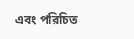এবং পরিচিত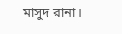মাসুদ রানা।